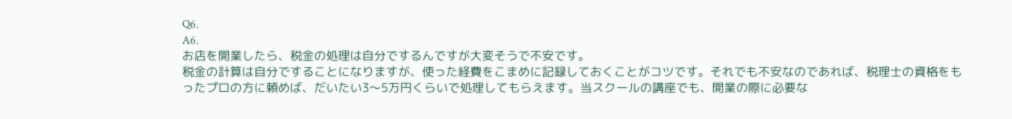Q6.
A6.
お店を開業したら、税金の処理は自分でするんですが大変そうで不安です。
税金の計算は自分ですることになりますが、使った経費をこまめに記録しておくことがコツです。それでも不安なのであれば、税理士の資格をもったプロの方に頼めば、だいたい3〜5万円くらいで処理してもらえます。当スクールの講座でも、開業の際に必要な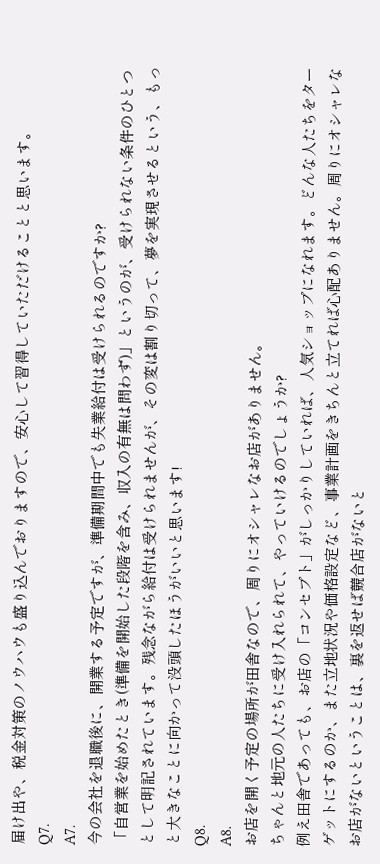届け出や、税金対策のノウハウも盛り込んでおりますので、安心して習得していただけることと思います。
Q7.
A7.
今の会社を退職後に、開業する予定ですが、準備期間中でも失業給付は受けられるのですか?
「自営業を始めたとき(準備を開始した段階を含み、収入の有無は問わず)」というのが、受けられない条件のひとつとして明記されています。残念ながら給付は受けられませんが、その変は割り切って、夢を実現させるという、もっと大きなことに向かって没頭したほうがいいと思います!
Q8.
A8.
お店を開く予定の場所が田舎なので、周りにオシャレなお店がありません。
ちゃんと地元の人たちに受け入れられて、やっていけるのでしょうか?
例え田舎であっても、お店の「コンセプト」がしっかりしていれば、人気ショップになれます。どんな人たちをターゲットにするのか、また立地状況や価格設定など、事業計画をきちんと立てれば心配ありません。周りにオシャレなお店がないということは、裏を返せば競合店がないと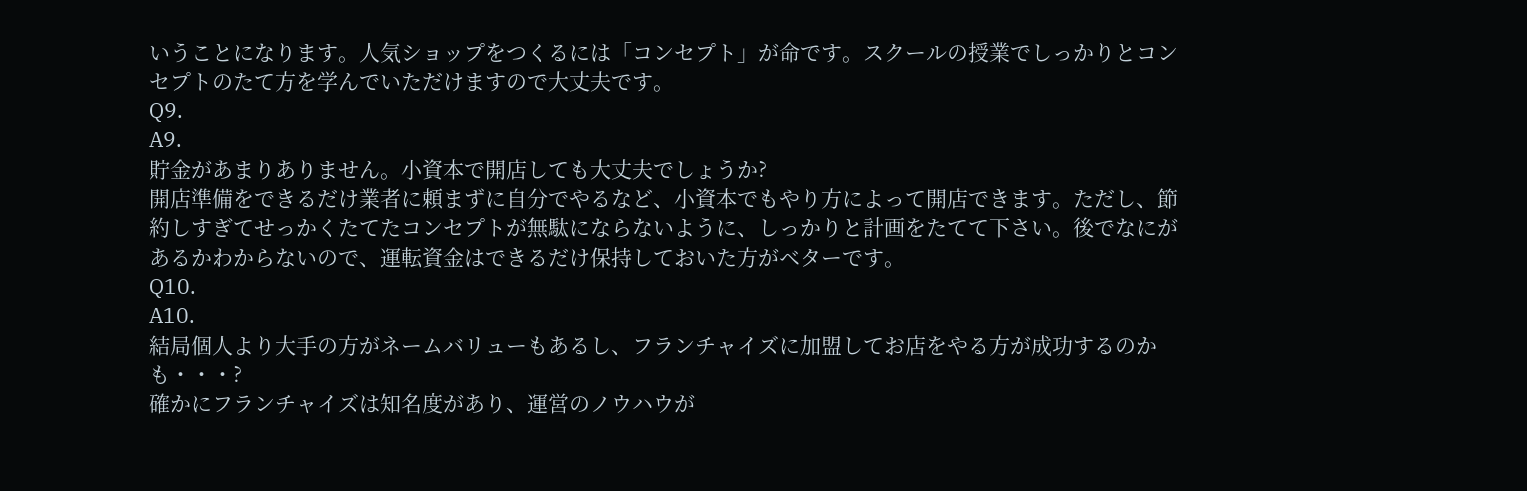いうことになります。人気ショップをつくるには「コンセプト」が命です。スクールの授業でしっかりとコンセプトのたて方を学んでいただけますので大丈夫です。
Q9.
A9.
貯金があまりありません。小資本で開店しても大丈夫でしょうか?
開店準備をできるだけ業者に頼まずに自分でやるなど、小資本でもやり方によって開店できます。ただし、節約しすぎてせっかくたてたコンセプトが無駄にならないように、しっかりと計画をたてて下さい。後でなにがあるかわからないので、運転資金はできるだけ保持しておいた方がベターです。
Q10.
A10.
結局個人より大手の方がネームバリューもあるし、フランチャイズに加盟してお店をやる方が成功するのかも・・・?
確かにフランチャイズは知名度があり、運営のノウハウが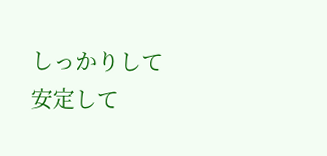しっかりして安定して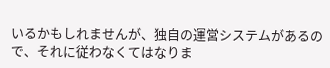いるかもしれませんが、独自の運営システムがあるので、それに従わなくてはなりま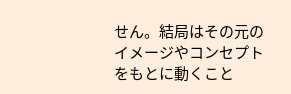せん。結局はその元のイメージやコンセプトをもとに動くこと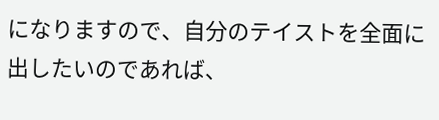になりますので、自分のテイストを全面に出したいのであれば、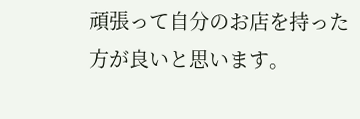頑張って自分のお店を持った方が良いと思います。